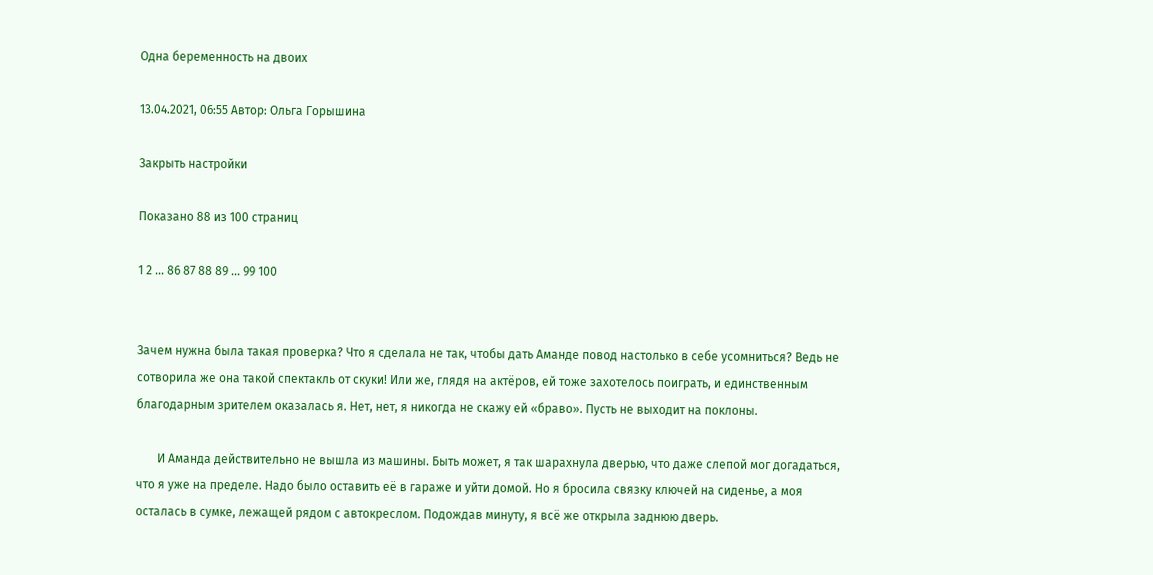Одна беременность на двоих

13.04.2021, 06:55 Автор: Ольга Горышина

Закрыть настройки

Показано 88 из 100 страниц

1 2 ... 86 87 88 89 ... 99 100


Зачем нужна была такая проверка? Что я сделала не так, чтобы дать Аманде повод настолько в себе усомниться? Ведь не сотворила же она такой спектакль от скуки! Или же, глядя на актёров, ей тоже захотелось поиграть, и единственным благодарным зрителем оказалась я. Нет, нет, я никогда не скажу ей «браво». Пусть не выходит на поклоны.

       И Аманда действительно не вышла из машины. Быть может, я так шарахнула дверью, что даже слепой мог догадаться, что я уже на пределе. Надо было оставить её в гараже и уйти домой. Но я бросила связку ключей на сиденье, а моя осталась в сумке, лежащей рядом с автокреслом. Подождав минуту, я всё же открыла заднюю дверь.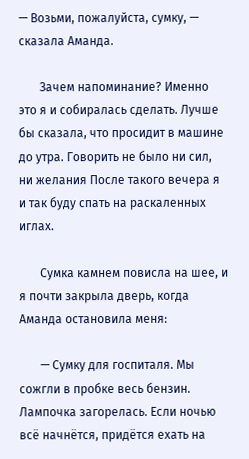— Возьми, пожалуйста, сумку, — сказала Аманда.

       Зачем напоминание? Именно это я и собиралась сделать. Лучше бы сказала, что просидит в машине до утра. Говорить не было ни сил, ни желания После такого вечера я и так буду спать на раскаленных иглах.

       Сумка камнем повисла на шее, и я почти закрыла дверь, когда Аманда остановила меня:

       — Сумку для госпиталя. Мы сожгли в пробке весь бензин. Лампочка загорелась. Если ночью всё начнётся, придётся ехать на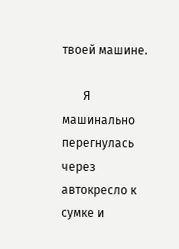твоей машине.

       Я машинально перегнулась через автокресло к сумке и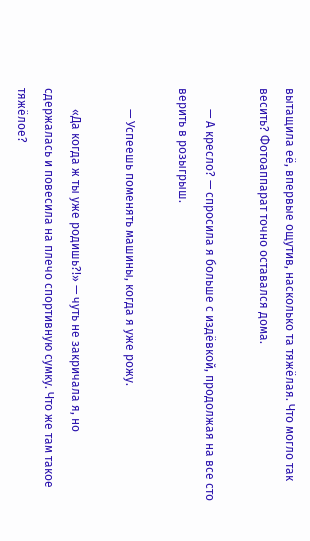вытащила её, впервые ощутив, насколько та тяжёлая. Что могло так весить? Фотоаппарат точно оставался дома.

       — А кресло? — спросила я больше с издёвкой, продолжая на все сто верить в розыгрыш.

       — Успеешь поменять машины, когда я уже рожу.

       «Да когда ж ты уже родишь?!» — чуть не закричала я, но сдержалась и повесила на плечо спортивную сумку. Что же там такое тяжёлое?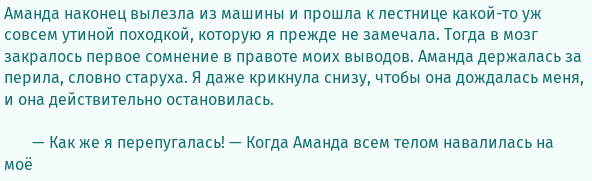Аманда наконец вылезла из машины и прошла к лестнице какой-то уж совсем утиной походкой, которую я прежде не замечала. Тогда в мозг закралось первое сомнение в правоте моих выводов. Аманда держалась за перила, словно старуха. Я даже крикнула снизу, чтобы она дождалась меня, и она действительно остановилась.

       — Как же я перепугалась! — Когда Аманда всем телом навалилась на моё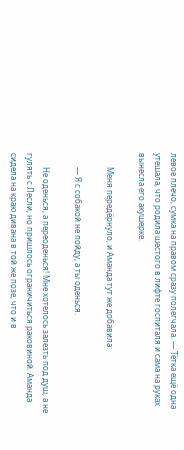левое плечо, сумка на правом сразу полегчала. — Тётка ещё одна утешала, что родила шестого в лифте госпиталя и сама на руках вынесла его акушерке.

       Меня передёрнуло, и Аманда тут же добавила:

       — Я с собакой не пойду, а ты оденься.

       Не оденься, а переоденься! Мне хотелось залезть под душ, а не гулять с Лесли, но пришлось ограничиться раковиной. Аманда сидела на краю дивана в той же позе, что и в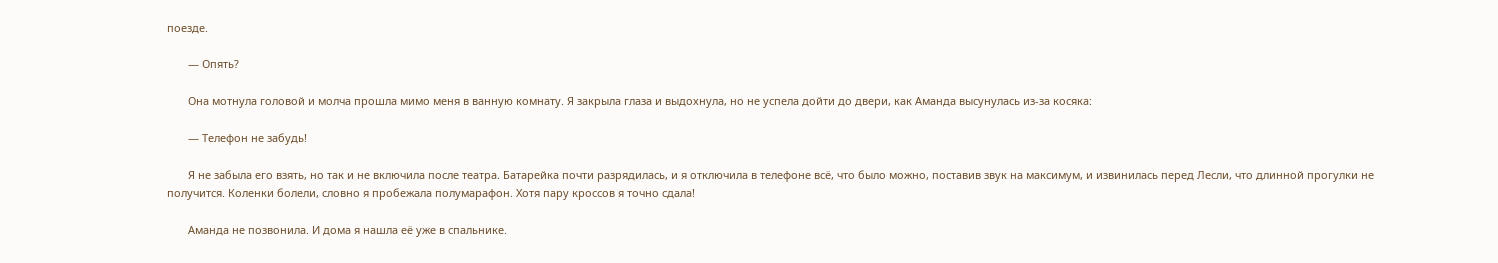поезде.

       — Опять?

       Она мотнула головой и молча прошла мимо меня в ванную комнату. Я закрыла глаза и выдохнула, но не успела дойти до двери, как Аманда высунулась из-за косяка:

       — Телефон не забудь!

       Я не забыла его взять, но так и не включила после театра. Батарейка почти разрядилась, и я отключила в телефоне всё, что было можно, поставив звук на максимум, и извинилась перед Лесли, что длинной прогулки не получится. Коленки болели, словно я пробежала полумарафон. Хотя пару кроссов я точно сдала!

       Аманда не позвонила. И дома я нашла её уже в спальнике.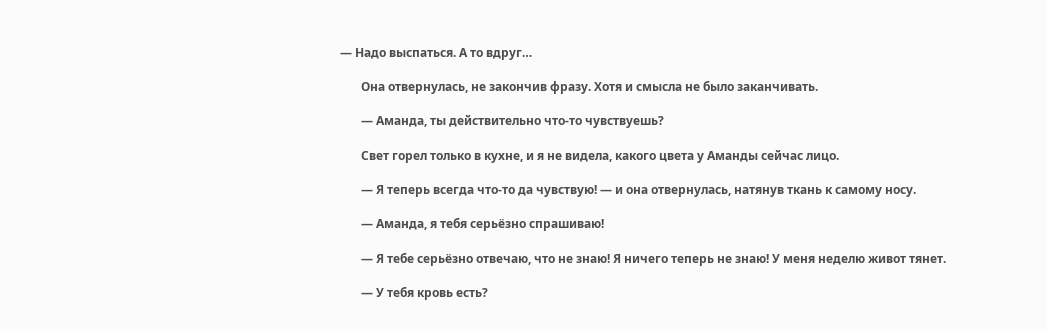— Надо выспаться. А то вдруг…

       Она отвернулась, не закончив фразу. Хотя и смысла не было заканчивать.

       — Аманда, ты действительно что-то чувствуешь?

       Свет горел только в кухне, и я не видела, какого цвета у Аманды сейчас лицо.

       — Я теперь всегда что-то да чувствую! — и она отвернулась, натянув ткань к самому носу.

       — Аманда, я тебя серьёзно спрашиваю!

       — Я тебе серьёзно отвечаю, что не знаю! Я ничего теперь не знаю! У меня неделю живот тянет.

       — У тебя кровь есть?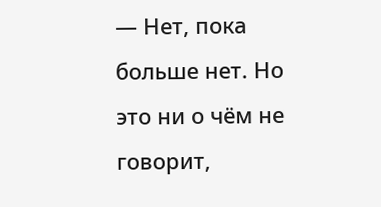— Нет, пока больше нет. Но это ни о чём не говорит,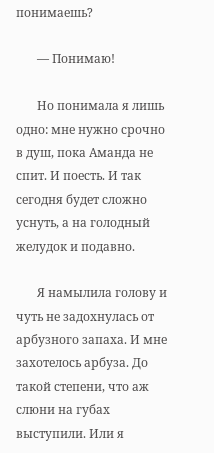понимаешь?

       — Понимаю!

       Но понимала я лишь одно: мне нужно срочно в душ, пока Аманда не спит. И поесть. И так сегодня будет сложно уснуть, а на голодный желудок и подавно.

       Я намылила голову и чуть не задохнулась от арбузного запаха. И мне захотелось арбуза. До такой степени, что аж слюни на губах выступили. Или я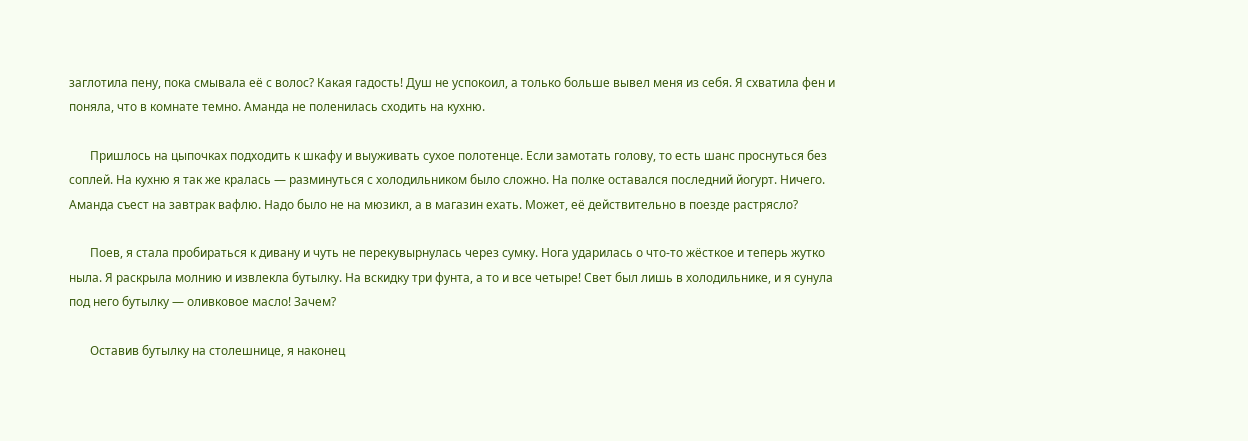заглотила пену, пока смывала её с волос? Какая гадость! Душ не успокоил, а только больше вывел меня из себя. Я схватила фен и поняла, что в комнате темно. Аманда не поленилась сходить на кухню.

       Пришлось на цыпочках подходить к шкафу и выуживать сухое полотенце. Если замотать голову, то есть шанс проснуться без соплей. На кухню я так же кралась — разминуться с холодильником было сложно. На полке оставался последний йогурт. Ничего. Аманда съест на завтрак вафлю. Надо было не на мюзикл, а в магазин ехать. Может, её действительно в поезде растрясло?

       Поев, я стала пробираться к дивану и чуть не перекувырнулась через сумку. Нога ударилась о что-то жёсткое и теперь жутко ныла. Я раскрыла молнию и извлекла бутылку. На вскидку три фунта, а то и все четыре! Свет был лишь в холодильнике, и я сунула под него бутылку — оливковое масло! Зачем?

       Оставив бутылку на столешнице, я наконец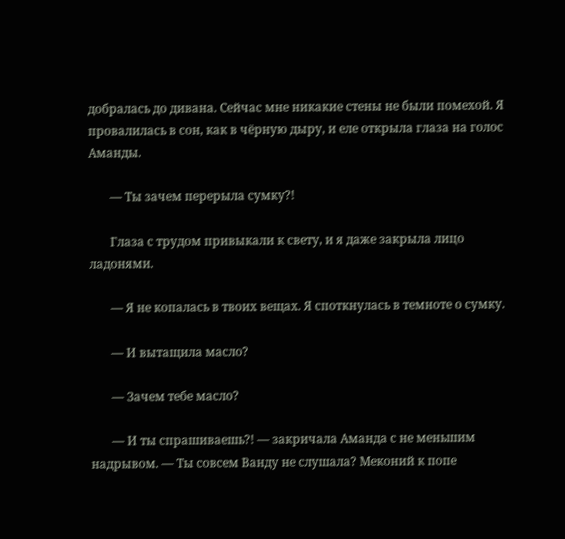добралась до дивана. Сейчас мне никакие стены не были помехой. Я провалилась в сон, как в чёрную дыру, и еле открыла глаза на голос Аманды.

       — Ты зачем перерыла сумку?!

       Глаза с трудом привыкали к свету, и я даже закрыла лицо ладонями.

       — Я не копалась в твоих вещах. Я споткнулась в темноте о сумку.

       — И вытащила масло?

       — Зачем тебе масло?

       — И ты спрашиваешь?! — закричала Аманда с не меньшим надрывом. — Ты совсем Ванду не слушала? Меконий к попе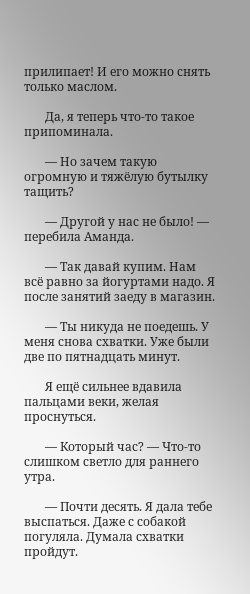прилипает! И его можно снять только маслом.

       Да, я теперь что-то такое припоминала.

       — Но зачем такую огромную и тяжёлую бутылку тащить?

       — Другой у нас не было! — перебила Аманда.

       — Так давай купим. Нам всё равно за йогуртами надо. Я после занятий заеду в магазин.

       — Ты никуда не поедешь. У меня снова схватки. Уже были две по пятнадцать минут.

       Я ещё сильнее вдавила пальцами веки, желая проснуться.

       — Который час? — Что-то слишком светло для раннего утра.

       — Почти десять. Я дала тебе выспаться. Даже с собакой погуляла. Думала схватки пройдут.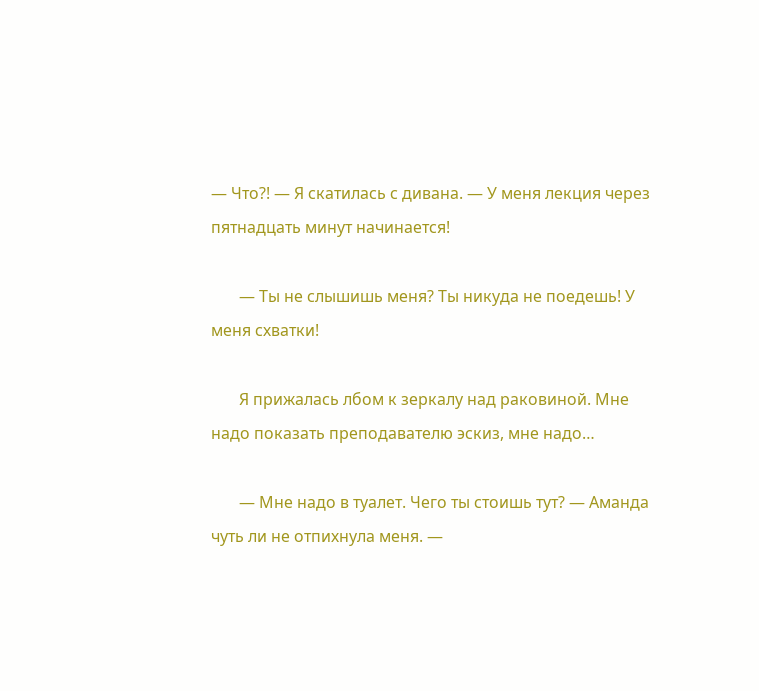— Что?! — Я скатилась с дивана. — У меня лекция через пятнадцать минут начинается!

       — Ты не слышишь меня? Ты никуда не поедешь! У меня схватки!

       Я прижалась лбом к зеркалу над раковиной. Мне надо показать преподавателю эскиз, мне надо…

       — Мне надо в туалет. Чего ты стоишь тут? — Аманда чуть ли не отпихнула меня. —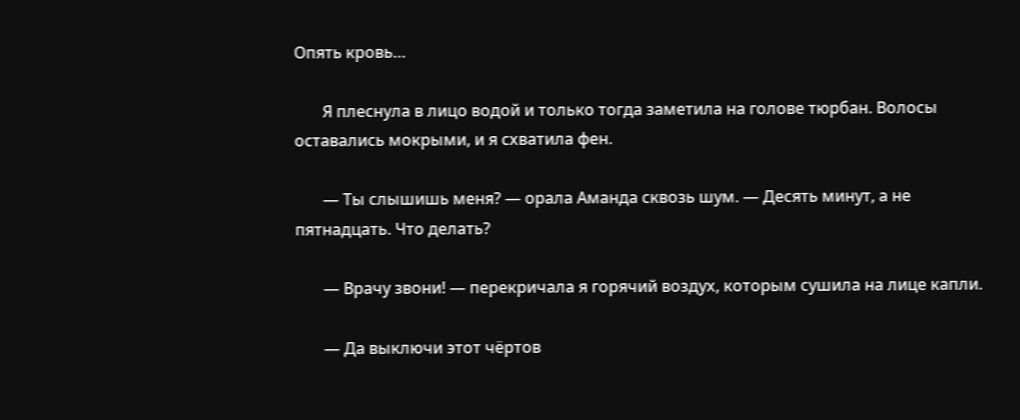Опять кровь…

       Я плеснула в лицо водой и только тогда заметила на голове тюрбан. Волосы оставались мокрыми, и я схватила фен.

       — Ты слышишь меня? — орала Аманда сквозь шум. — Десять минут, а не пятнадцать. Что делать?

       — Врачу звони! — перекричала я горячий воздух, которым сушила на лице капли.

       — Да выключи этот чёртов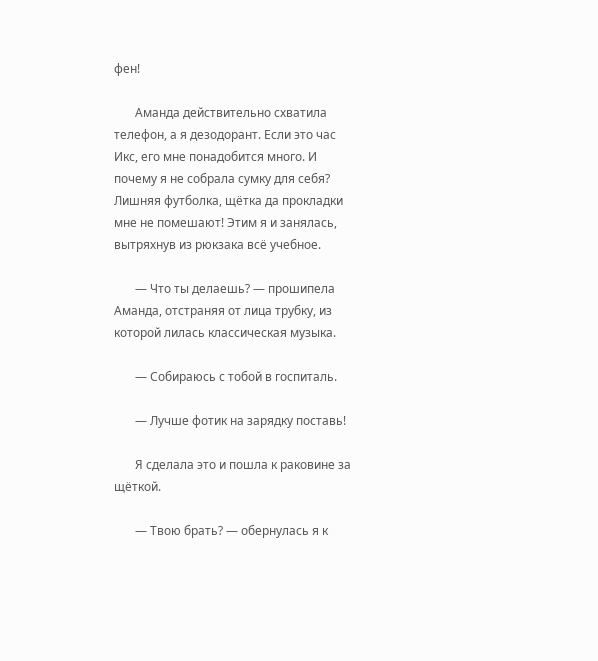фен!

       Аманда действительно схватила телефон, а я дезодорант. Если это час Икс, его мне понадобится много. И почему я не собрала сумку для себя? Лишняя футболка, щётка да прокладки мне не помешают! Этим я и занялась, вытряхнув из рюкзака всё учебное.

       — Что ты делаешь? — прошипела Аманда, отстраняя от лица трубку, из которой лилась классическая музыка.

       — Собираюсь с тобой в госпиталь.

       — Лучше фотик на зарядку поставь!

       Я сделала это и пошла к раковине за щёткой.

       — Твою брать? — обернулась я к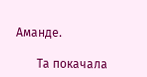Аманде.

       Та покачала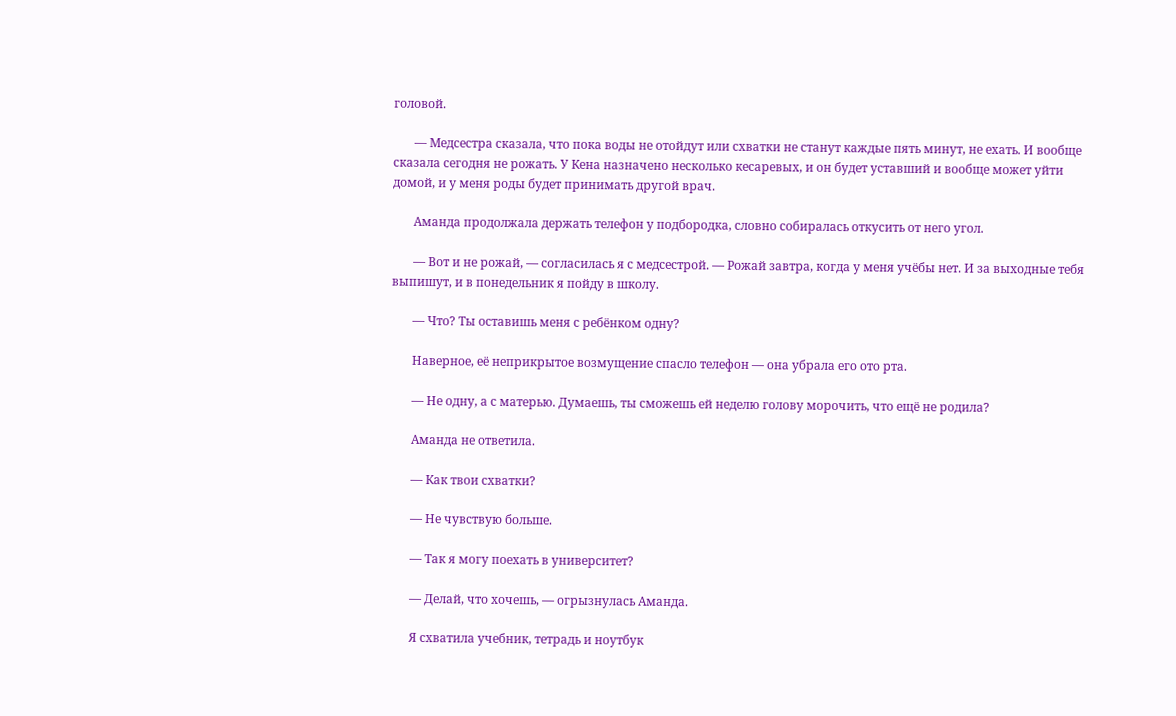головой.

       — Медсестра сказала, что пока воды не отойдут или схватки не станут каждые пять минут, не ехать. И вообще сказала сегодня не рожать. У Кена назначено несколько кесаревых, и он будет уставший и вообще может уйти домой, и у меня роды будет принимать другой врач.

       Аманда продолжала держать телефон у подбородка, словно собиралась откусить от него угол.

       — Вот и не рожай, — согласилась я с медсестрой. — Рожай завтра, когда у меня учёбы нет. И за выходные тебя выпишут, и в понедельник я пойду в школу.

       — Что? Ты оставишь меня с ребёнком одну?

       Наверное, её неприкрытое возмущение спасло телефон — она убрала его ото рта.

       — Не одну, а с матерью. Думаешь, ты сможешь ей неделю голову морочить, что ещё не родила?

       Аманда не ответила.

       — Как твои схватки?

       — Не чувствую больше.

       — Так я могу поехать в университет?

       — Делай, что хочешь, — огрызнулась Аманда.

       Я схватила учебник, тетрадь и ноутбук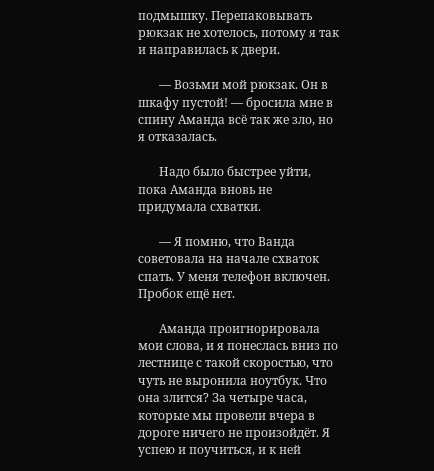подмышку. Перепаковывать рюкзак не хотелось, потому я так и направилась к двери.

       — Возьми мой рюкзак. Он в шкафу пустой! — бросила мне в спину Аманда всё так же зло, но я отказалась.

       Надо было быстрее уйти, пока Аманда вновь не придумала схватки.

       — Я помню, что Ванда советовала на начале схваток спать. У меня телефон включен. Пробок ещё нет.

       Аманда проигнорировала мои слова, и я понеслась вниз по лестнице с такой скоростью, что чуть не выронила ноутбук. Что она злится? За четыре часа, которые мы провели вчера в дороге ничего не произойдёт. Я успею и поучиться, и к ней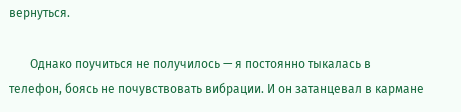вернуться.

       Однако поучиться не получилось — я постоянно тыкалась в телефон, боясь не почувствовать вибрации. И он затанцевал в кармане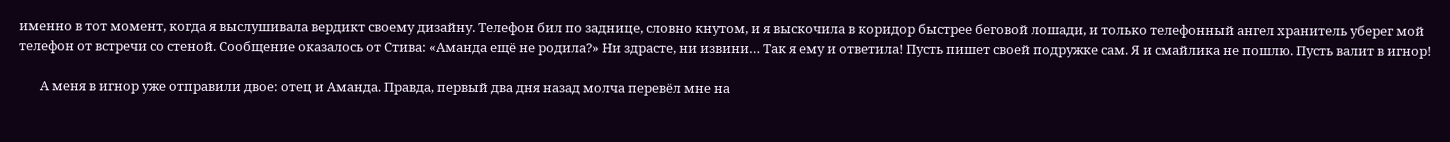именно в тот момент, когда я выслушивала вердикт своему дизайну. Телефон бил по заднице, словно кнутом, и я выскочила в коридор быстрее беговой лошади, и только телефонный ангел хранитель уберег мой телефон от встречи со стеной. Сообщение оказалось от Стива: «Аманда ещё не родила?» Ни здрасте, ни извини… Так я ему и ответила! Пусть пишет своей подружке сам. Я и смайлика не пошлю. Пусть валит в игнор!

       А меня в игнор уже отправили двое: отец и Аманда. Правда, первый два дня назад молча перевёл мне на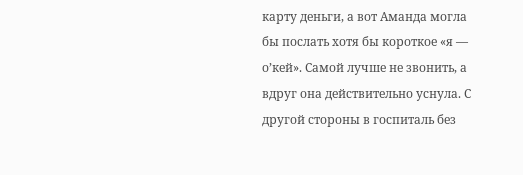карту деньги, а вот Аманда могла бы послать хотя бы короткое «я — о’кей». Самой лучше не звонить, а вдруг она действительно уснула. С другой стороны в госпиталь без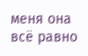меня она всё равно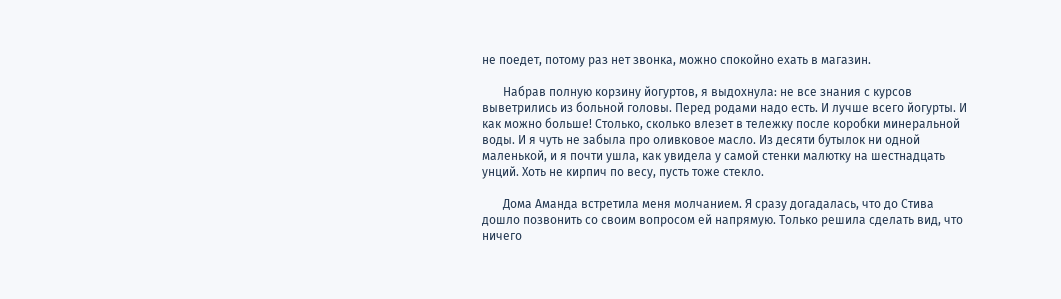не поедет, потому раз нет звонка, можно спокойно ехать в магазин.

       Набрав полную корзину йогуртов, я выдохнула: не все знания с курсов выветрились из больной головы. Перед родами надо есть. И лучше всего йогурты. И как можно больше! Столько, сколько влезет в тележку после коробки минеральной воды. И я чуть не забыла про оливковое масло. Из десяти бутылок ни одной маленькой, и я почти ушла, как увидела у самой стенки малютку на шестнадцать унций. Хоть не кирпич по весу, пусть тоже стекло.

       Дома Аманда встретила меня молчанием. Я сразу догадалась, что до Стива дошло позвонить со своим вопросом ей напрямую. Только решила сделать вид, что ничего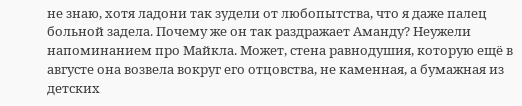не знаю, хотя ладони так зудели от любопытства, что я даже палец больной задела. Почему же он так раздражает Аманду? Неужели напоминанием про Майкла. Может, стена равнодушия, которую ещё в августе она возвела вокруг его отцовства, не каменная, а бумажная из детских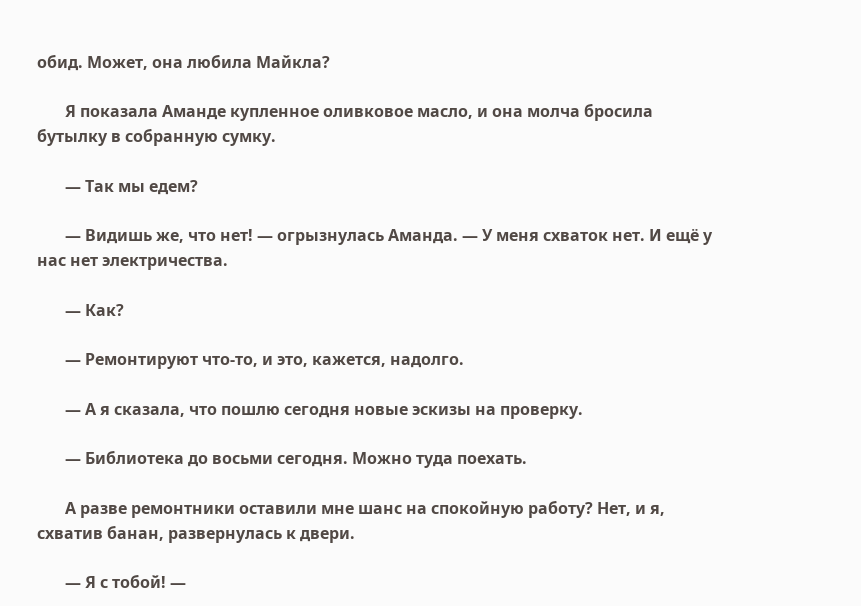обид. Может, она любила Майкла?

       Я показала Аманде купленное оливковое масло, и она молча бросила бутылку в собранную сумку.

       — Так мы едем?

       — Видишь же, что нет! — огрызнулась Аманда. — У меня схваток нет. И ещё у нас нет электричества.

       — Как?

       — Ремонтируют что-то, и это, кажется, надолго.

       — А я сказала, что пошлю сегодня новые эскизы на проверку.

       — Библиотека до восьми сегодня. Можно туда поехать.

       А разве ремонтники оставили мне шанс на спокойную работу? Нет, и я, схватив банан, развернулась к двери.

       — Я с тобой! —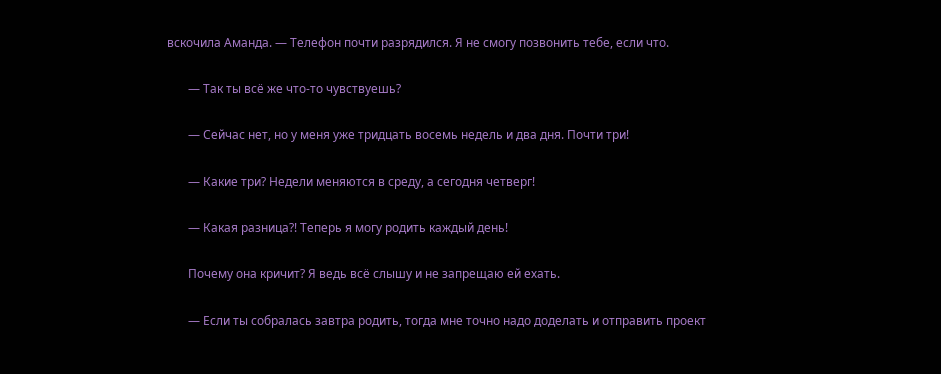вскочила Аманда. — Телефон почти разрядился. Я не смогу позвонить тебе, если что.

       — Так ты всё же что-то чувствуешь?

       — Сейчас нет, но у меня уже тридцать восемь недель и два дня. Почти три!

       — Какие три? Недели меняются в среду, а сегодня четверг!

       — Какая разница?! Теперь я могу родить каждый день!

       Почему она кричит? Я ведь всё слышу и не запрещаю ей ехать.

       — Если ты собралась завтра родить, тогда мне точно надо доделать и отправить проект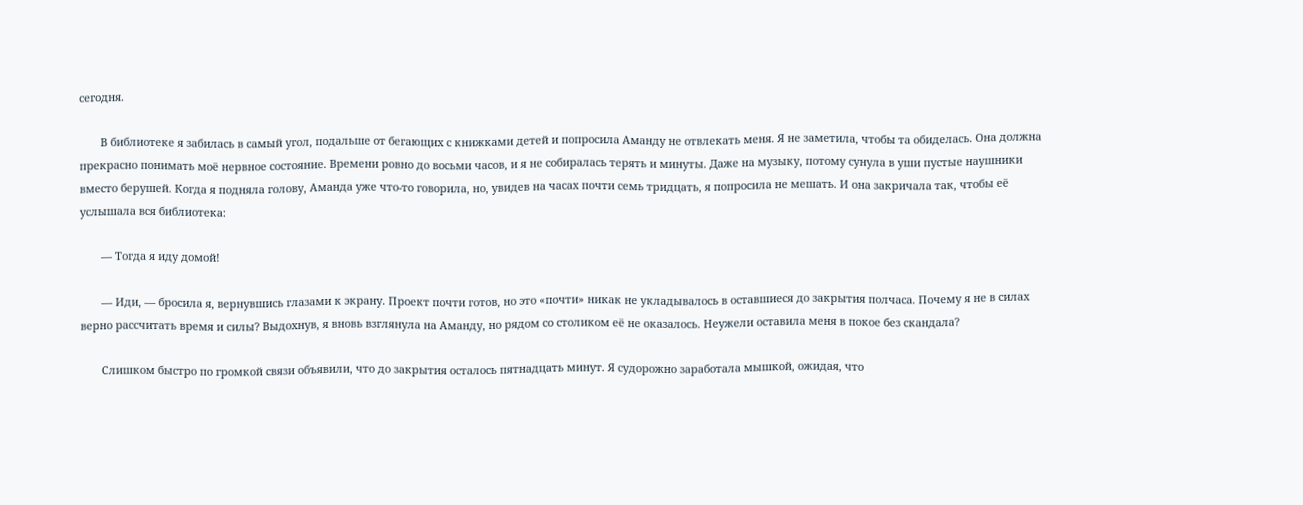сегодня.

       В библиотеке я забилась в самый угол, подальше от бегающих с книжками детей и попросила Аманду не отвлекать меня. Я не заметила, чтобы та обиделась. Она должна прекрасно понимать моё нервное состояние. Времени ровно до восьми часов, и я не собиралась терять и минуты. Даже на музыку, потому сунула в уши пустые наушники вместо берушей. Когда я подняла голову, Аманда уже что-то говорила, но, увидев на часах почти семь тридцать, я попросила не мешать. И она закричала так, чтобы её услышала вся библиотека:

       — Тогда я иду домой!

       — Иди, — бросила я, вернувшись глазами к экрану. Проект почти готов, но это «почти» никак не укладывалось в оставшиеся до закрытия полчаса. Почему я не в силах верно рассчитать время и силы? Выдохнув, я вновь взглянула на Аманду, но рядом со столиком её не оказалось. Неужели оставила меня в покое без скандала?

       Слишком быстро по громкой связи объявили, что до закрытия осталось пятнадцать минут. Я судорожно заработала мышкой, ожидая, что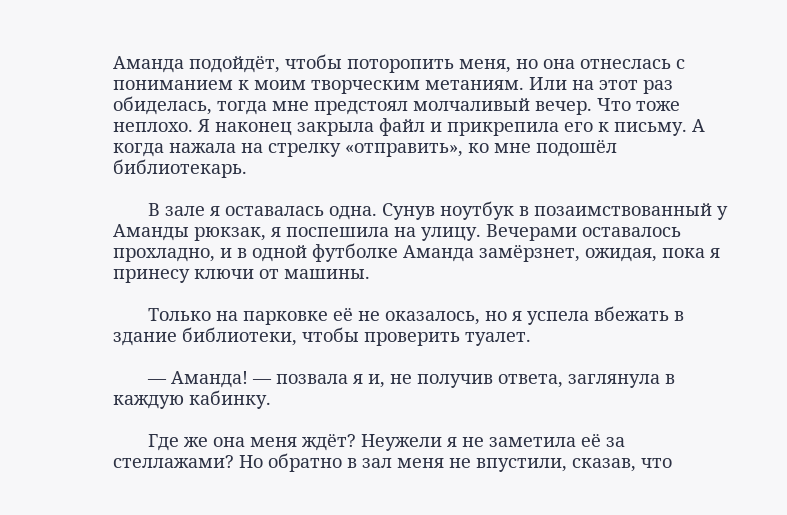Аманда подойдёт, чтобы поторопить меня, но она отнеслась с пониманием к моим творческим метаниям. Или на этот раз обиделась, тогда мне предстоял молчаливый вечер. Что тоже неплохо. Я наконец закрыла файл и прикрепила его к письму. А когда нажала на стрелку «отправить», ко мне подошёл библиотекарь.

       В зале я оставалась одна. Сунув ноутбук в позаимствованный у Аманды рюкзак, я поспешила на улицу. Вечерами оставалось прохладно, и в одной футболке Аманда замёрзнет, ожидая, пока я принесу ключи от машины.

       Только на парковке её не оказалось, но я успела вбежать в здание библиотеки, чтобы проверить туалет.

       — Аманда! — позвала я и, не получив ответа, заглянула в каждую кабинку.

       Где же она меня ждёт? Неужели я не заметила её за стеллажами? Но обратно в зал меня не впустили, сказав, что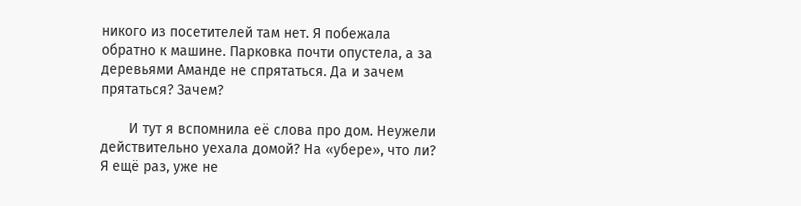никого из посетителей там нет. Я побежала обратно к машине. Парковка почти опустела, а за деревьями Аманде не спрятаться. Да и зачем прятаться? Зачем?

       И тут я вспомнила её слова про дом. Неужели действительно уехала домой? На «убере», что ли? Я ещё раз, уже не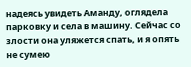надеясь увидеть Аманду, оглядела парковку и села в машину. Сейчас со злости она уляжется спать, и я опять не сумею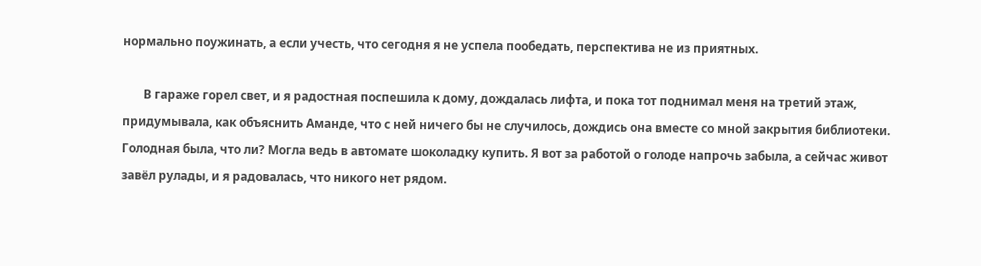нормально поужинать, а если учесть, что сегодня я не успела пообедать, перспектива не из приятных.

       В гараже горел свет, и я радостная поспешила к дому, дождалась лифта, и пока тот поднимал меня на третий этаж, придумывала, как объяснить Аманде, что с ней ничего бы не случилось, дождись она вместе со мной закрытия библиотеки. Голодная была, что ли? Могла ведь в автомате шоколадку купить. Я вот за работой о голоде напрочь забыла, а сейчас живот завёл рулады, и я радовалась, что никого нет рядом.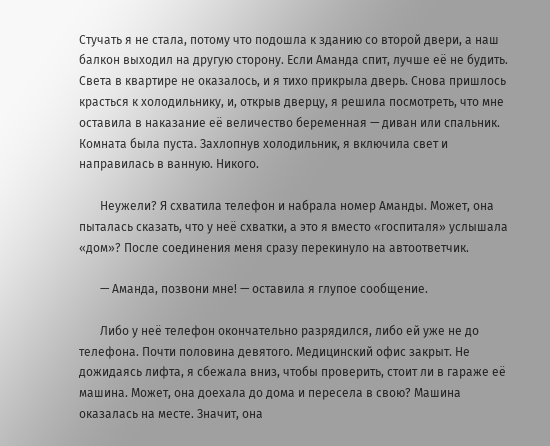Стучать я не стала, потому что подошла к зданию со второй двери, а наш балкон выходил на другую сторону. Если Аманда спит, лучше её не будить. Света в квартире не оказалось, и я тихо прикрыла дверь. Снова пришлось красться к холодильнику, и, открыв дверцу, я решила посмотреть, что мне оставила в наказание её величество беременная — диван или спальник. Комната была пуста. Захлопнув холодильник, я включила свет и направилась в ванную. Никого.

       Неужели? Я схватила телефон и набрала номер Аманды. Может, она пыталась сказать, что у неё схватки, а это я вместо «госпиталя» услышала «дом»? После соединения меня сразу перекинуло на автоответчик.

       — Аманда, позвони мне! — оставила я глупое сообщение.

       Либо у неё телефон окончательно разрядился, либо ей уже не до телефона. Почти половина девятого. Медицинский офис закрыт. Не дожидаясь лифта, я сбежала вниз, чтобы проверить, стоит ли в гараже её машина. Может, она доехала до дома и пересела в свою? Машина оказалась на месте. Значит, она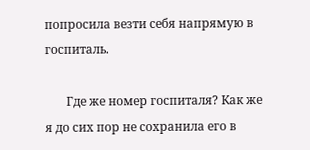попросила везти себя напрямую в госпиталь.

       Где же номер госпиталя? Как же я до сих пор не сохранила его в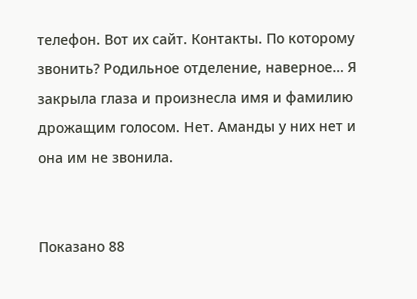телефон. Вот их сайт. Контакты. По которому звонить? Родильное отделение, наверное… Я закрыла глаза и произнесла имя и фамилию дрожащим голосом. Нет. Аманды у них нет и она им не звонила.


Показано 88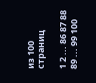из 100 страниц

1 2 ... 86 87 88 89 ... 99 100